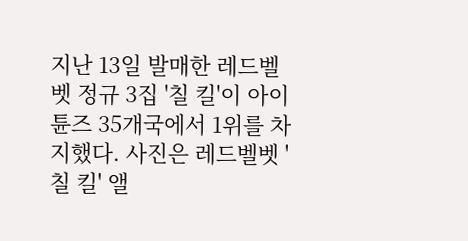지난 13일 발매한 레드벨벳 정규 3집 '칠 킬'이 아이튠즈 35개국에서 1위를 차지했다. 사진은 레드벨벳 '칠 킬' 앨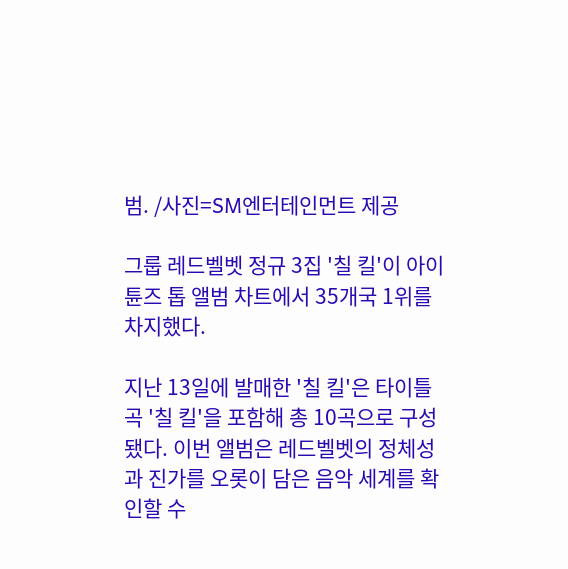범. /사진=SM엔터테인먼트 제공

그룹 레드벨벳 정규 3집 '칠 킬'이 아이튠즈 톱 앨범 차트에서 35개국 1위를 차지했다.

지난 13일에 발매한 '칠 킬'은 타이틀 곡 '칠 킬'을 포함해 총 10곡으로 구성됐다. 이번 앨범은 레드벨벳의 정체성과 진가를 오롯이 담은 음악 세계를 확인할 수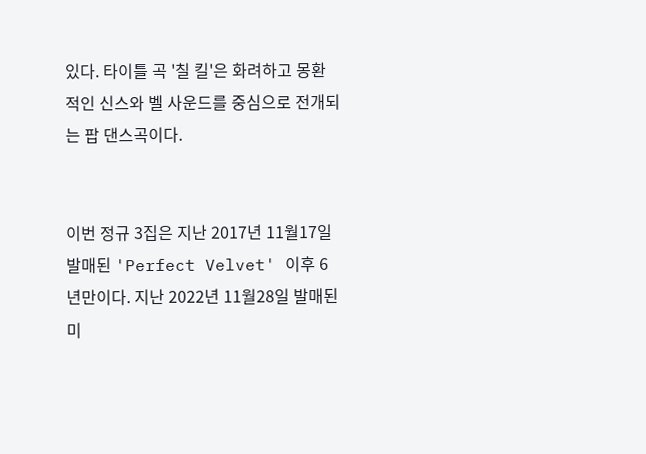있다. 타이틀 곡 '칠 킬'은 화려하고 몽환적인 신스와 벨 사운드를 중심으로 전개되는 팝 댄스곡이다.


이번 정규 3집은 지난 2017년 11월17일 발매된 'Perfect Velvet' 이후 6년만이다. 지난 2022년 11월28일 발매된 미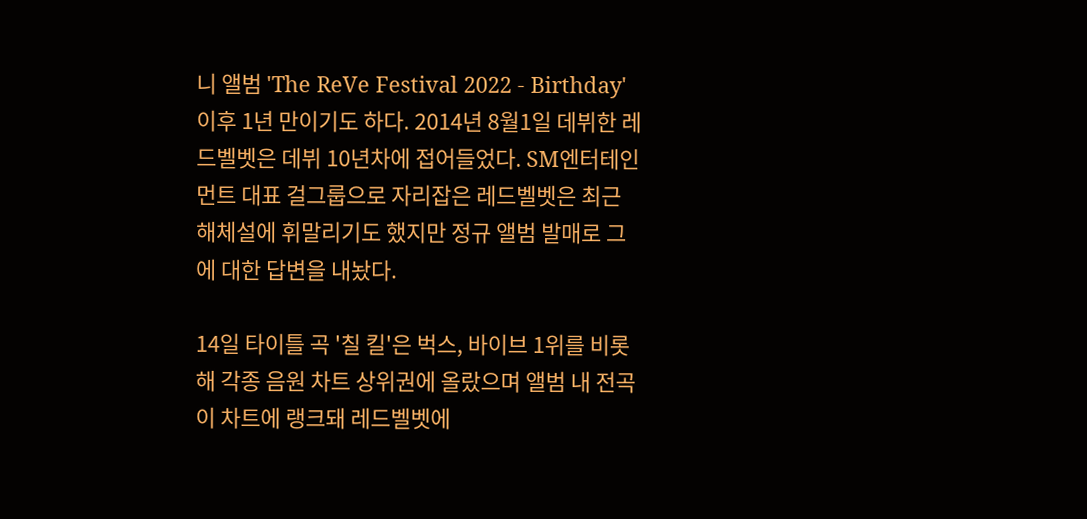니 앨범 'The ReVe Festival 2022 - Birthday' 이후 1년 만이기도 하다. 2014년 8월1일 데뷔한 레드벨벳은 데뷔 10년차에 접어들었다. SM엔터테인먼트 대표 걸그룹으로 자리잡은 레드벨벳은 최근 해체설에 휘말리기도 했지만 정규 앨범 발매로 그에 대한 답변을 내놨다.

14일 타이틀 곡 '칠 킬'은 벅스, 바이브 1위를 비롯해 각종 음원 차트 상위권에 올랐으며 앨범 내 전곡이 차트에 랭크돼 레드벨벳에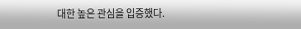대한 높은 관심을 입증했다.